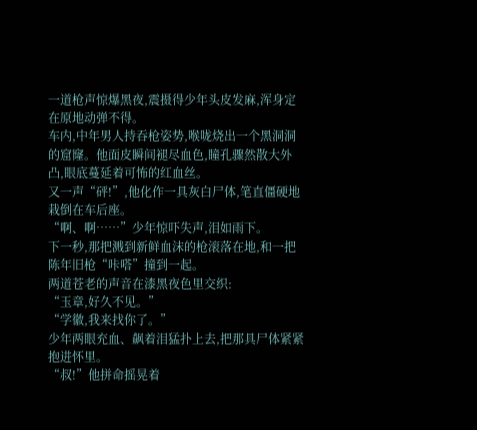一道枪声惊爆黑夜,震摄得少年头皮发麻,浑身定在原地动弹不得。
车内,中年男人持吞枪姿势,喉咙烧出一个黑洞洞的窟窿。他面皮瞬间褪尽血色,瞳孔骤然散大外凸,眼底蔓延着可怖的红血丝。
又一声“砰!”,他化作一具灰白尸体,笔直僵硬地栽倒在车后座。
“啊、啊……”少年惊吓失声,泪如雨下。
下一秒,那把溅到新鲜血沫的枪滚落在地,和一把陈年旧枪“咔嗒”撞到一起。
两道苍老的声音在漆黑夜色里交织:
“玉章,好久不见。”
“学徽,我来找你了。”
少年两眼充血、飙着泪猛扑上去,把那具尸体紧紧抱进怀里。
“叔!”他拼命摇晃着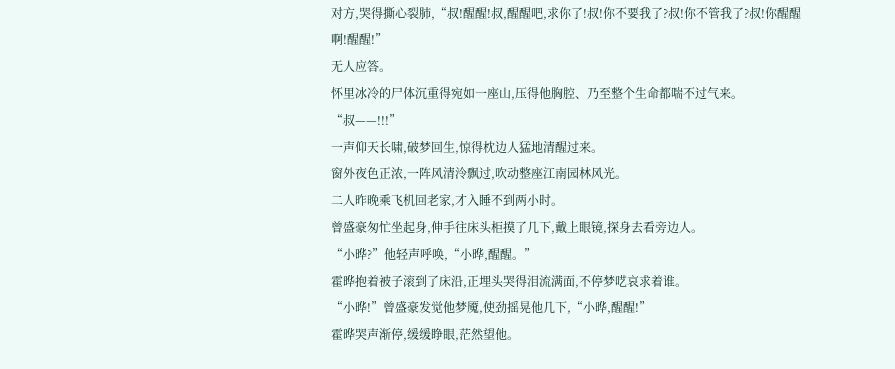对方,哭得撕心裂肺,“叔!醒醒!叔,醒醒吧,求你了!叔!你不要我了?叔!你不管我了?叔!你醒醒啊!醒醒!”
无人应答。
怀里冰冷的尸体沉重得宛如一座山,压得他胸腔、乃至整个生命都喘不过气来。
“叔——!!!”
一声仰天长啸,破梦回生,惊得枕边人猛地清醒过来。
窗外夜色正浓,一阵风清泠飘过,吹动整座江南园林风光。
二人昨晚乘飞机回老家,才入睡不到两小时。
曾盛豪匆忙坐起身,伸手往床头柜摸了几下,戴上眼镜,探身去看旁边人。
“小晔?”他轻声呼唤,“小晔,醒醒。”
霍晔抱着被子滚到了床沿,正埋头哭得泪流满面,不停梦呓哀求着谁。
“小晔!”曾盛豪发觉他梦魇,使劲摇晃他几下,“小晔,醒醒!”
霍晔哭声渐停,缓缓睁眼,茫然望他。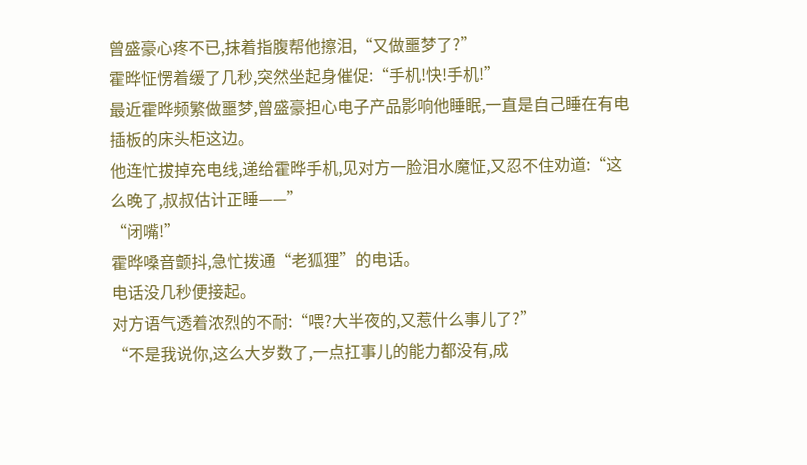曾盛豪心疼不已,抹着指腹帮他擦泪,“又做噩梦了?”
霍晔怔愣着缓了几秒,突然坐起身催促:“手机!快!手机!”
最近霍晔频繁做噩梦,曾盛豪担心电子产品影响他睡眠,一直是自己睡在有电插板的床头柜这边。
他连忙拔掉充电线,递给霍晔手机,见对方一脸泪水魔怔,又忍不住劝道:“这么晚了,叔叔估计正睡——”
“闭嘴!”
霍晔嗓音颤抖,急忙拨通“老狐狸”的电话。
电话没几秒便接起。
对方语气透着浓烈的不耐:“喂?大半夜的,又惹什么事儿了?”
“不是我说你,这么大岁数了,一点扛事儿的能力都没有,成